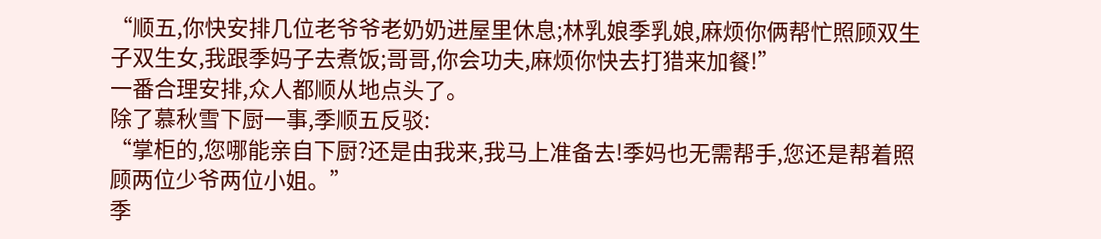“顺五,你快安排几位老爷爷老奶奶进屋里休息;林乳娘季乳娘,麻烦你俩帮忙照顾双生子双生女,我跟季妈子去煮饭;哥哥,你会功夫,麻烦你快去打猎来加餐!”
一番合理安排,众人都顺从地点头了。
除了慕秋雪下厨一事,季顺五反驳:
“掌柜的,您哪能亲自下厨?还是由我来,我马上准备去!季妈也无需帮手,您还是帮着照顾两位少爷两位小姐。”
季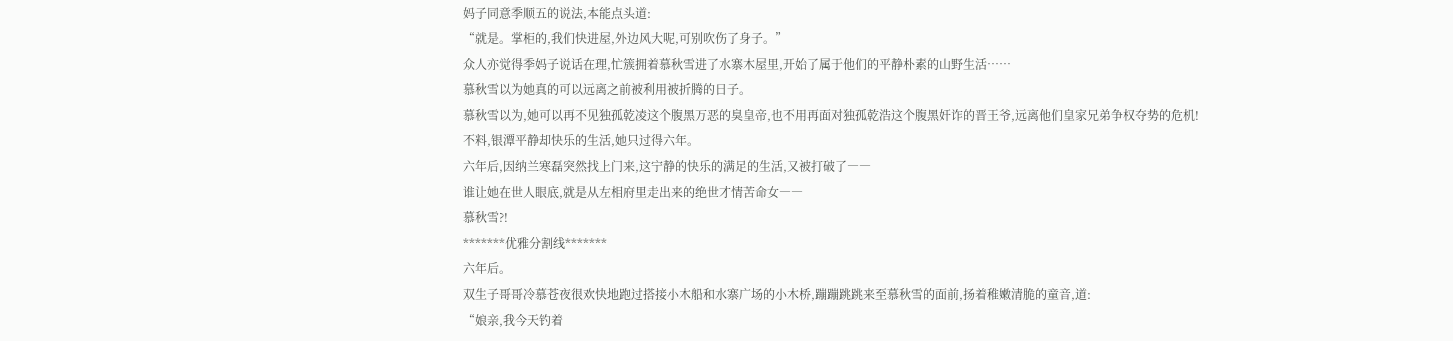妈子同意季顺五的说法,本能点头道:
“就是。掌柜的,我们快进屋,外边风大呢,可别吹伤了身子。”
众人亦觉得季妈子说话在理,忙簇拥着慕秋雪进了水寨木屋里,开始了属于他们的平静朴素的山野生活……
慕秋雪以为她真的可以远离之前被利用被折腾的日子。
慕秋雪以为,她可以再不见独孤乾凌这个腹黑万恶的臭皇帝,也不用再面对独孤乾浩这个腹黑奸诈的晋王爷,远离他们皇家兄弟争权夺势的危机!
不料,银潭平静却快乐的生活,她只过得六年。
六年后,因纳兰寒磊突然找上门来,这宁静的快乐的满足的生活,又被打破了――
谁让她在世人眼底,就是从左相府里走出来的绝世才情苦命女――
慕秋雪?!
*******优雅分割线*******
六年后。
双生子哥哥冷慕苍夜很欢快地跑过搭接小木船和水寨广场的小木桥,蹦蹦跳跳来至慕秋雪的面前,扬着稚嫩清脆的童音,道:
“娘亲,我今天钓着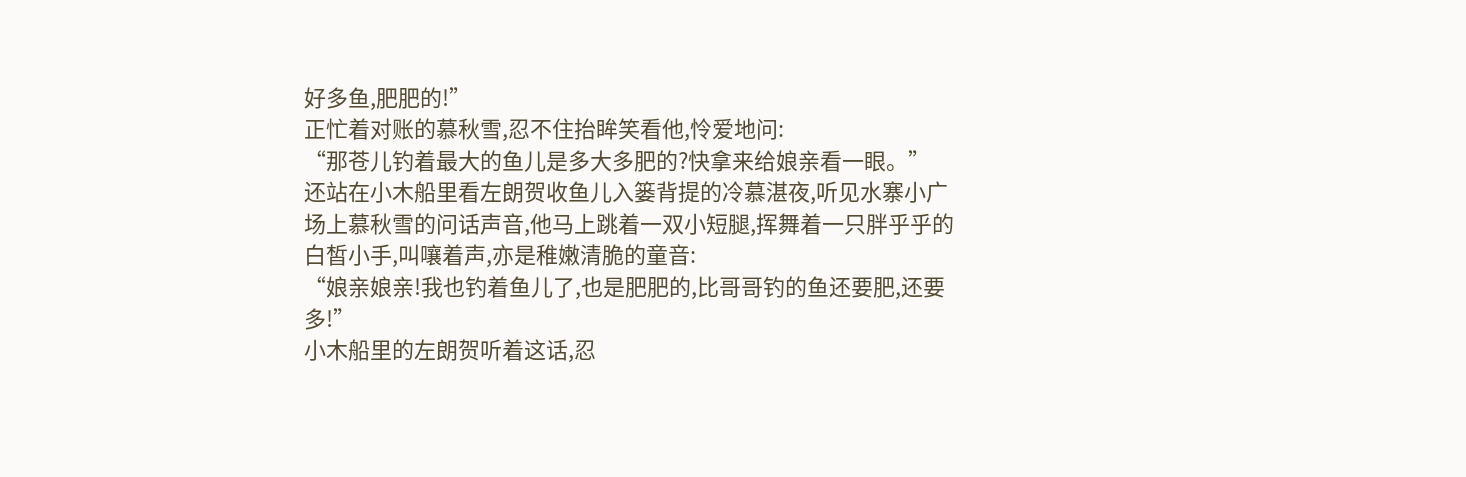好多鱼,肥肥的!”
正忙着对账的慕秋雪,忍不住抬眸笑看他,怜爱地问:
“那苍儿钓着最大的鱼儿是多大多肥的?快拿来给娘亲看一眼。”
还站在小木船里看左朗贺收鱼儿入篓背提的冷慕湛夜,听见水寨小广场上慕秋雪的问话声音,他马上跳着一双小短腿,挥舞着一只胖乎乎的白皙小手,叫嚷着声,亦是稚嫩清脆的童音:
“娘亲娘亲!我也钓着鱼儿了,也是肥肥的,比哥哥钓的鱼还要肥,还要多!”
小木船里的左朗贺听着这话,忍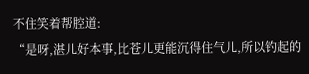不住笑着帮腔道:
“是呀,湛儿好本事,比苍儿更能沉得住气儿,所以钓起的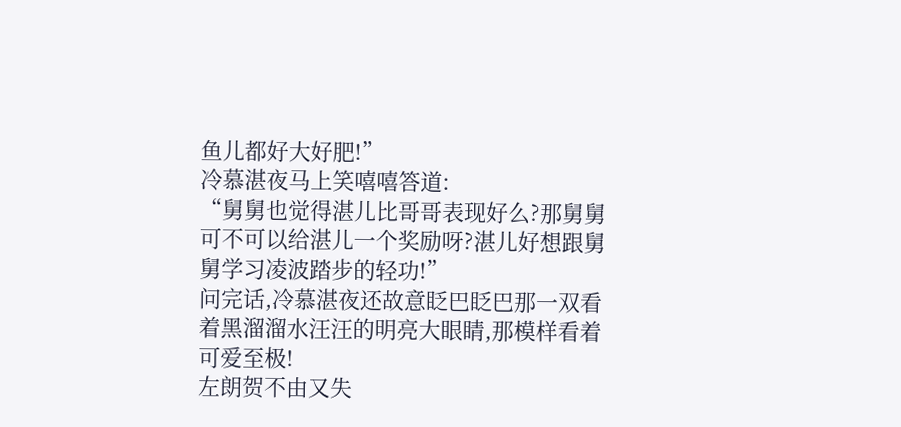鱼儿都好大好肥!”
冷慕湛夜马上笑嘻嘻答道:
“舅舅也觉得湛儿比哥哥表现好么?那舅舅可不可以给湛儿一个奖励呀?湛儿好想跟舅舅学习凌波踏步的轻功!”
问完话,冷慕湛夜还故意眨巴眨巴那一双看着黑溜溜水汪汪的明亮大眼睛,那模样看着可爱至极!
左朗贺不由又失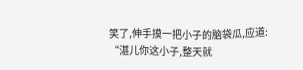笑了,伸手摸一把小子的脑袋瓜,应道:
“湛儿你这小子,整天就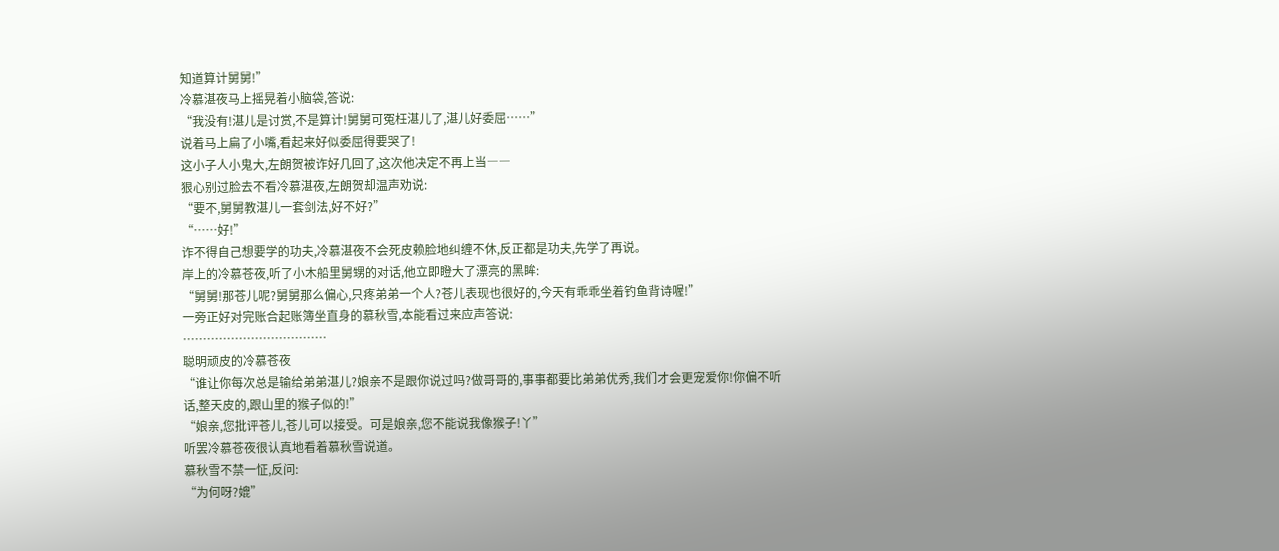知道算计舅舅!”
冷慕湛夜马上摇晃着小脑袋,答说:
“我没有!湛儿是讨赏,不是算计!舅舅可冤枉湛儿了,湛儿好委屈……”
说着马上扁了小嘴,看起来好似委屈得要哭了!
这小子人小鬼大,左朗贺被诈好几回了,这次他决定不再上当――
狠心别过脸去不看冷慕湛夜,左朗贺却温声劝说:
“要不,舅舅教湛儿一套剑法,好不好?”
“……好!”
诈不得自己想要学的功夫,冷慕湛夜不会死皮赖脸地纠缠不休,反正都是功夫,先学了再说。
岸上的冷慕苍夜,听了小木船里舅甥的对话,他立即瞪大了漂亮的黑眸:
“舅舅!那苍儿呢?舅舅那么偏心,只疼弟弟一个人?苍儿表现也很好的,今天有乖乖坐着钓鱼背诗喔!”
一旁正好对完账合起账簿坐直身的慕秋雪,本能看过来应声答说:
………………………………
聪明顽皮的冷慕苍夜
“谁让你每次总是输给弟弟湛儿?娘亲不是跟你说过吗?做哥哥的,事事都要比弟弟优秀,我们才会更宠爱你!你偏不听话,整天皮的,跟山里的猴子似的!”
“娘亲,您批评苍儿,苍儿可以接受。可是娘亲,您不能说我像猴子!丫”
听罢冷慕苍夜很认真地看着慕秋雪说道。
慕秋雪不禁一怔,反问:
“为何呀?媲”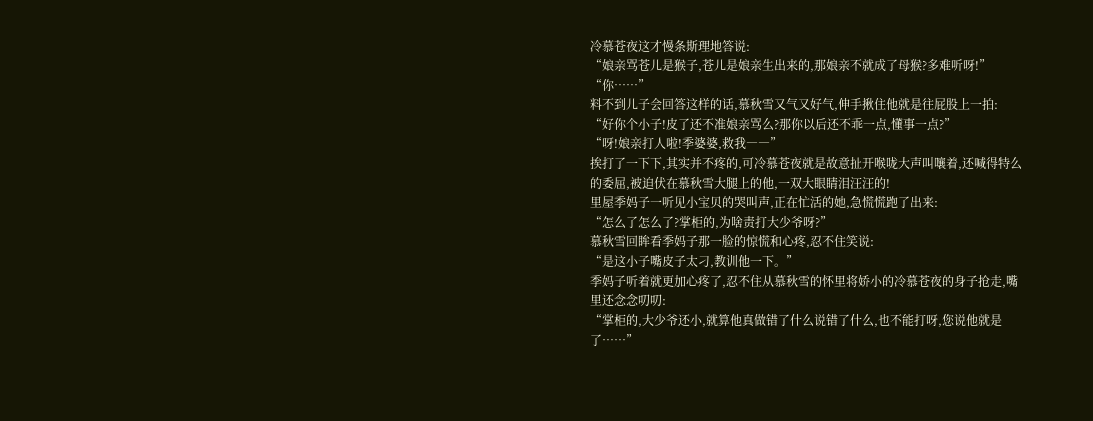冷慕苍夜这才慢条斯理地答说:
“娘亲骂苍儿是猴子,苍儿是娘亲生出来的,那娘亲不就成了母猴?多难听呀!”
“你……”
料不到儿子会回答这样的话,慕秋雪又气又好气,伸手揪住他就是往屁股上一拍:
“好你个小子!皮了还不准娘亲骂么?那你以后还不乖一点,懂事一点?”
“呀!娘亲打人啦!季婆婆,救我――”
挨打了一下下,其实并不疼的,可冷慕苍夜就是故意扯开喉咙大声叫嚷着,还喊得特么的委屈,被迫伏在慕秋雪大腿上的他,一双大眼睛泪汪汪的!
里屋季妈子一听见小宝贝的哭叫声,正在忙活的她,急慌慌跑了出来:
“怎么了怎么了?掌柜的,为啥责打大少爷呀?”
慕秋雪回眸看季妈子那一脸的惊慌和心疼,忍不住笑说:
“是这小子嘴皮子太刁,教训他一下。”
季妈子听着就更加心疼了,忍不住从慕秋雪的怀里将娇小的冷慕苍夜的身子抢走,嘴里还念念叨叨:
“掌柜的,大少爷还小,就算他真做错了什么说错了什么,也不能打呀,您说他就是了……”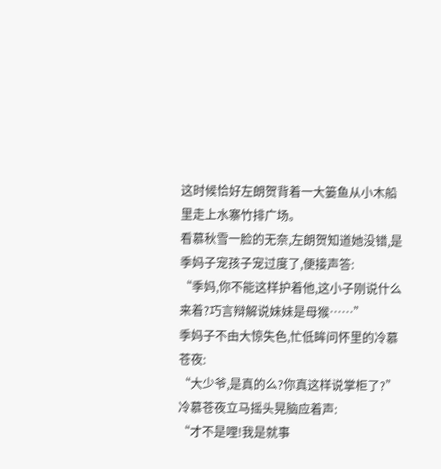这时候恰好左朗贺背着一大篓鱼从小木船里走上水寨竹排广场。
看慕秋雪一脸的无奈,左朗贺知道她没错,是季妈子宠孩子宠过度了,便接声答:
“季妈,你不能这样护着他,这小子刚说什么来着?巧言辩解说妹妹是母猴……”
季妈子不由大惊失色,忙低眸问怀里的冷慕苍夜:
“大少爷,是真的么?你真这样说掌柜了?”
冷慕苍夜立马摇头晃脑应着声:
“才不是哩!我是就事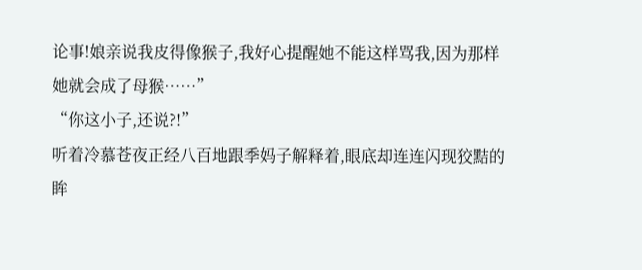论事!娘亲说我皮得像猴子,我好心提醒她不能这样骂我,因为那样她就会成了母猴……”
“你这小子,还说?!”
听着冷慕苍夜正经八百地跟季妈子解释着,眼底却连连闪现狡黠的眸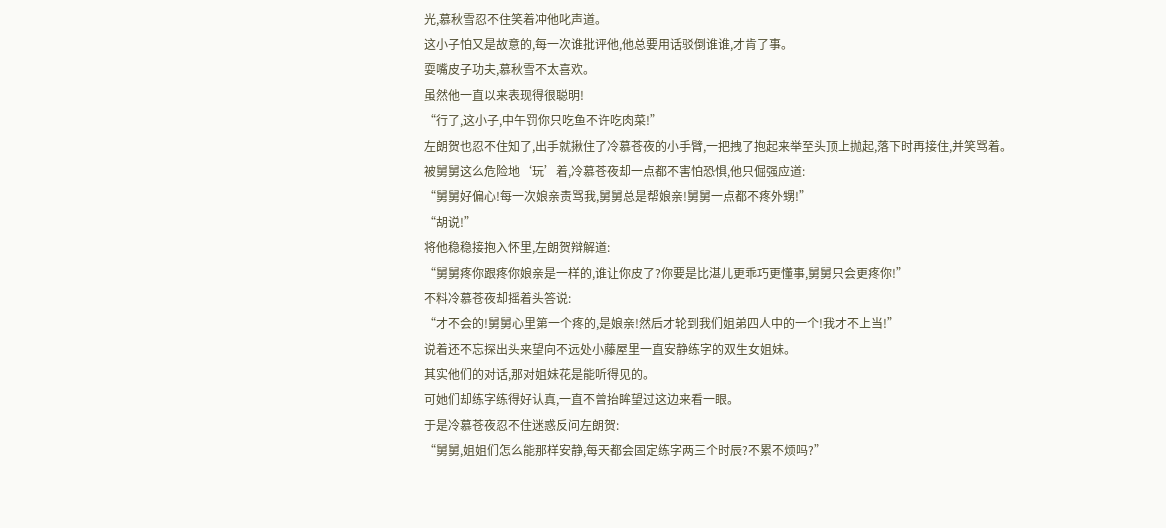光,慕秋雪忍不住笑着冲他叱声道。
这小子怕又是故意的,每一次谁批评他,他总要用话驳倒谁谁,才肯了事。
耍嘴皮子功夫,慕秋雪不太喜欢。
虽然他一直以来表现得很聪明!
“行了,这小子,中午罚你只吃鱼不许吃肉菜!”
左朗贺也忍不住知了,出手就揪住了冷慕苍夜的小手臂,一把拽了抱起来举至头顶上抛起,落下时再接住,并笑骂着。
被舅舅这么危险地‘玩’着,冷慕苍夜却一点都不害怕恐惧,他只倔强应道:
“舅舅好偏心!每一次娘亲责骂我,舅舅总是帮娘亲!舅舅一点都不疼外甥!”
“胡说!”
将他稳稳接抱入怀里,左朗贺辩解道:
“舅舅疼你跟疼你娘亲是一样的,谁让你皮了?你要是比湛儿更乖巧更懂事,舅舅只会更疼你!”
不料冷慕苍夜却摇着头答说:
“才不会的!舅舅心里第一个疼的,是娘亲!然后才轮到我们姐弟四人中的一个!我才不上当!”
说着还不忘探出头来望向不远处小藤屋里一直安静练字的双生女姐妹。
其实他们的对话,那对姐妹花是能听得见的。
可她们却练字练得好认真,一直不曾抬眸望过这边来看一眼。
于是冷慕苍夜忍不住迷惑反问左朗贺:
“舅舅,姐姐们怎么能那样安静,每天都会固定练字两三个时辰?不累不烦吗?”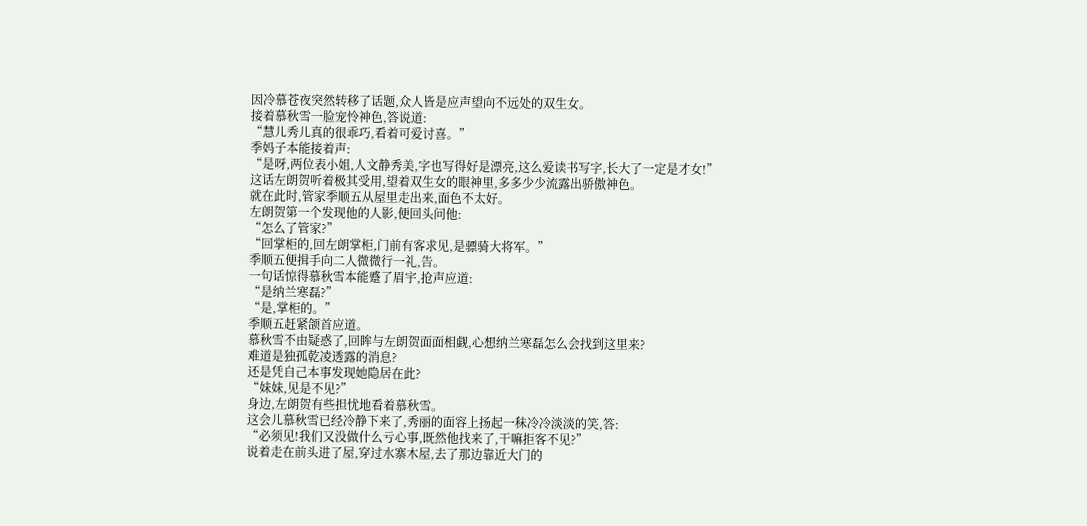因冷慕苍夜突然转移了话题,众人皆是应声望向不远处的双生女。
接着慕秋雪一脸宠怜神色,答说道:
“慧儿秀儿真的很乖巧,看着可爱讨喜。”
季妈子本能接着声:
“是呀,两位表小姐,人文静秀美,字也写得好是漂亮,这么爱读书写字,长大了一定是才女!”
这话左朗贺听着极其受用,望着双生女的眼神里,多多少少流露出骄傲神色。
就在此时,管家季顺五从屋里走出来,面色不太好。
左朗贺第一个发现他的人影,便回头问他:
“怎么了管家?”
“回掌柜的,回左朗掌柜,门前有客求见,是骠骑大将军。”
季顺五便揖手向二人微微行一礼,告。
一句话惊得慕秋雪本能蹙了眉宇,抢声应道:
“是纳兰寒磊?”
“是,掌柜的。”
季顺五赶紧颌首应道。
慕秋雪不由疑惑了,回眸与左朗贺面面相觑,心想纳兰寒磊怎么会找到这里来?
难道是独孤乾凌透露的消息?
还是凭自己本事发现她隐居在此?
“妹妹,见是不见?”
身边,左朗贺有些担忧地看着慕秋雪。
这会儿慕秋雪已经冷静下来了,秀丽的面容上扬起一秣冷冷淡淡的笑,答:
“必须见!我们又没做什么亏心事,既然他找来了,干嘛拒客不见?”
说着走在前头进了屋,穿过水寨木屋,去了那边靠近大门的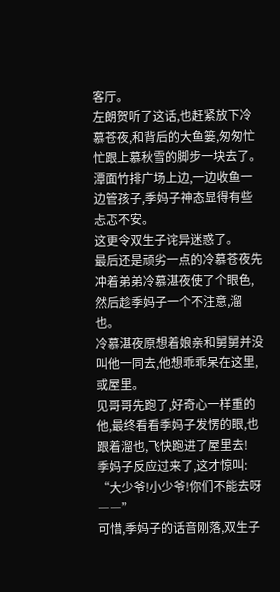客厅。
左朗贺听了这话,也赶紧放下冷慕苍夜,和背后的大鱼篓,匆匆忙忙跟上慕秋雪的脚步一块去了。
潭面竹排广场上边,一边收鱼一边管孩子,季妈子神态显得有些忐忑不安。
这更令双生子诧异迷惑了。
最后还是顽劣一点的冷慕苍夜先冲着弟弟冷慕湛夜使了个眼色,然后趁季妈子一个不注意,溜也。
冷慕湛夜原想着娘亲和舅舅并没叫他一同去,他想乖乖呆在这里,或屋里。
见哥哥先跑了,好奇心一样重的他,最终看看季妈子发愣的眼,也跟着溜也,飞快跑进了屋里去!
季妈子反应过来了,这才惊叫:
“大少爷!小少爷!你们不能去呀――”
可惜,季妈子的话音刚落,双生子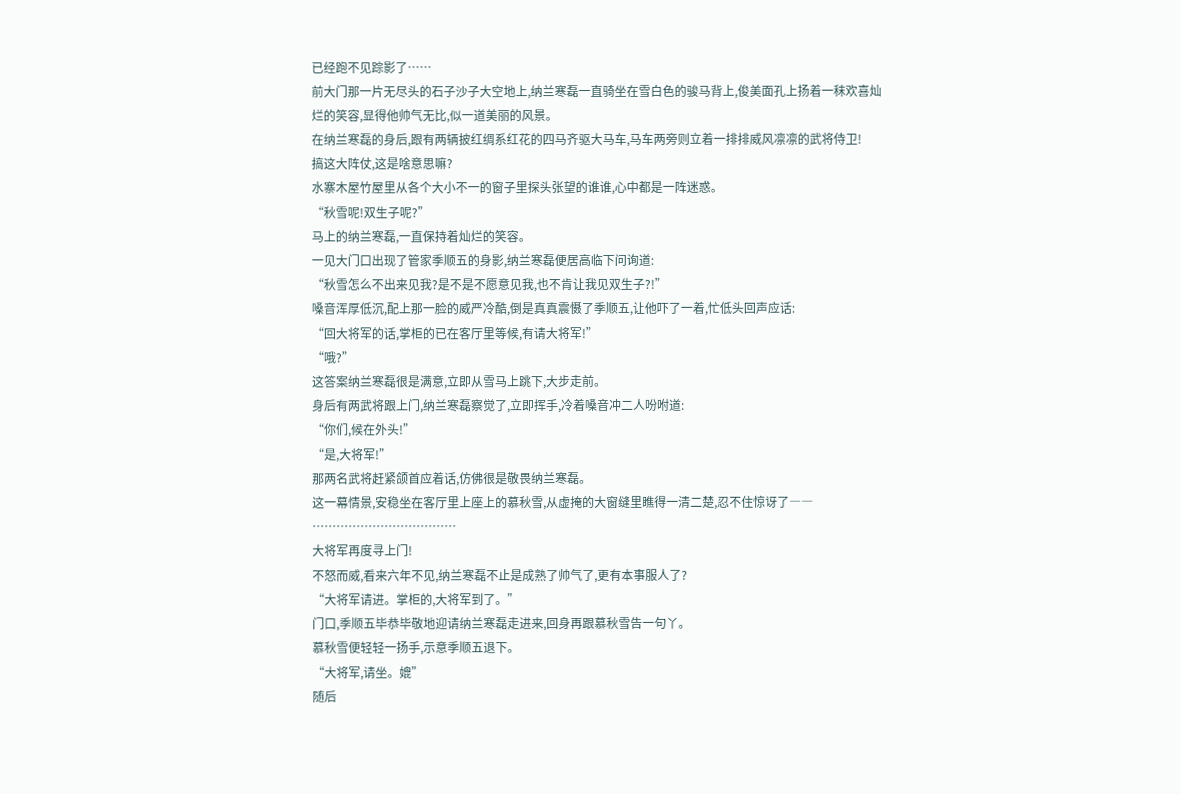已经跑不见踪影了……
前大门那一片无尽头的石子沙子大空地上,纳兰寒磊一直骑坐在雪白色的骏马背上,俊美面孔上扬着一秣欢喜灿烂的笑容,显得他帅气无比,似一道美丽的风景。
在纳兰寒磊的身后,跟有两辆披红绸系红花的四马齐驱大马车,马车两旁则立着一排排威风凛凛的武将侍卫!
搞这大阵仗,这是啥意思嘛?
水寨木屋竹屋里从各个大小不一的窗子里探头张望的谁谁,心中都是一阵迷惑。
“秋雪呢!双生子呢?”
马上的纳兰寒磊,一直保持着灿烂的笑容。
一见大门口出现了管家季顺五的身影,纳兰寒磊便居高临下问询道:
“秋雪怎么不出来见我?是不是不愿意见我,也不肯让我见双生子?!”
嗓音浑厚低沉,配上那一脸的威严冷酷,倒是真真震慑了季顺五,让他吓了一着,忙低头回声应话:
“回大将军的话,掌柜的已在客厅里等候,有请大将军!”
“哦?”
这答案纳兰寒磊很是满意,立即从雪马上跳下,大步走前。
身后有两武将跟上门,纳兰寒磊察觉了,立即挥手,冷着嗓音冲二人吩咐道:
“你们,候在外头!”
“是,大将军!”
那两名武将赶紧颌首应着话,仿佛很是敬畏纳兰寒磊。
这一幕情景,安稳坐在客厅里上座上的慕秋雪,从虚掩的大窗缝里瞧得一清二楚,忍不住惊讶了――
………………………………
大将军再度寻上门!
不怒而威,看来六年不见,纳兰寒磊不止是成熟了帅气了,更有本事服人了?
“大将军请进。掌柜的,大将军到了。”
门口,季顺五毕恭毕敬地迎请纳兰寒磊走进来,回身再跟慕秋雪告一句丫。
慕秋雪便轻轻一扬手,示意季顺五退下。
“大将军,请坐。媲”
随后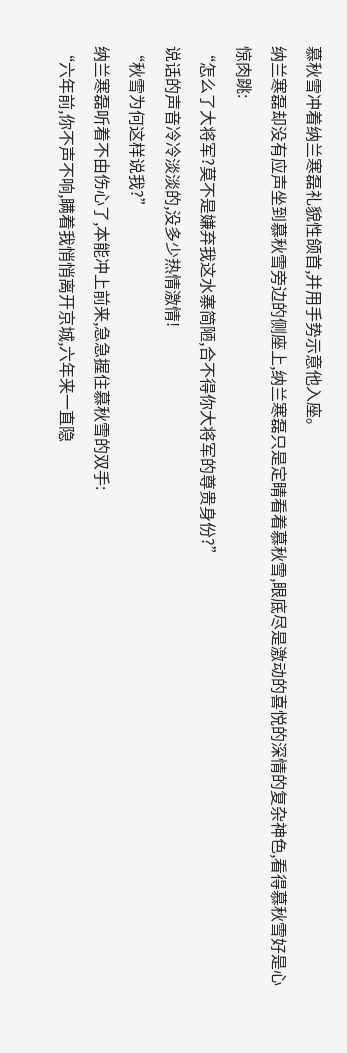慕秋雪冲着纳兰寒磊礼貌性颌首,并用手势示意他入座。
纳兰寒磊却没有应声坐到慕秋雪旁边的侧座上,纳兰寒磊只是定睛看着慕秋雪,眼底尽是激动的喜悦的深情的复杂神色,看得慕秋雪好是心惊肉跳:
“怎么了大将军?莫不是嫌弃我这水寨简陋,合不得你大将军的尊贵身份?”
说话的声音冷冷淡淡的,没多少热情激情!
“秋雪为何这样说我?”
纳兰寒磊听着不由伤心了,本能冲上前来,急急握住慕秋雪的双手:
“六年前,你不声不响,瞒着我悄悄离开京城,六年来一直隐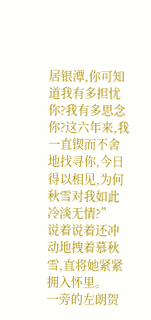居银潭,你可知道我有多担忧你?我有多思念你?这六年来,我一直锲而不舍地找寻你,今日得以相见,为何秋雪对我如此冷淡无情?”
说着说着还冲动地拽着慕秋雪,直将她紧紧拥入怀里。
一旁的左朗贺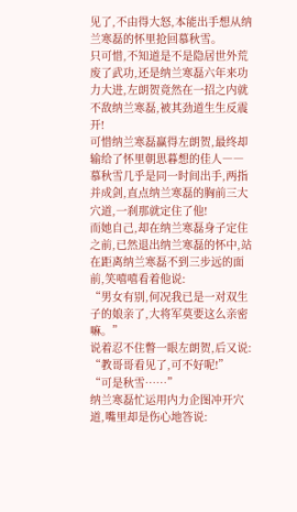见了,不由得大怒,本能出手想从纳兰寒磊的怀里抢回慕秋雪。
只可惜,不知道是不是隐居世外荒废了武功,还是纳兰寒磊六年来功力大进,左朗贺竟然在一招之内就不敌纳兰寒磊,被其劲道生生反震开!
可惜纳兰寒磊赢得左朗贺,最终却输给了怀里朝思暮想的佳人――
慕秋雪几乎是同一时间出手,两指并成剑,直点纳兰寒磊的胸前三大穴道,一刹那就定住了他!
而她自己,却在纳兰寒磊身子定住之前,已然退出纳兰寒磊的怀中,站在距离纳兰寒磊不到三步远的面前,笑嘻嘻看着他说:
“男女有别,何况我已是一对双生子的娘亲了,大将军莫要这么亲密嘛。”
说着忍不住瞥一眼左朗贺,后又说:
“教哥哥看见了,可不好呢!”
“可是秋雪……”
纳兰寒磊忙运用内力企图冲开穴道,嘴里却是伤心地答说: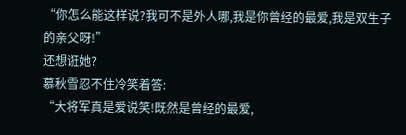“你怎么能这样说?我可不是外人哪,我是你曾经的最爱,我是双生子的亲父呀!”
还想诳她?
慕秋雪忍不住冷笑着答:
“大将军真是爱说笑!既然是曾经的最爱,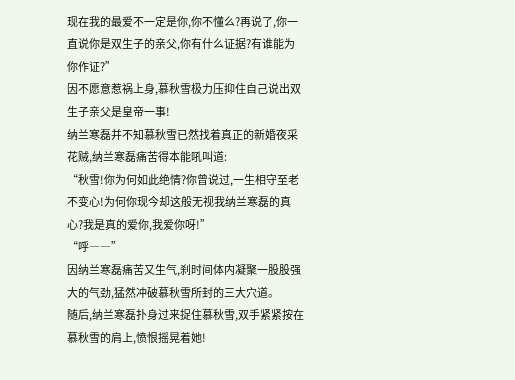现在我的最爱不一定是你,你不懂么?再说了,你一直说你是双生子的亲父,你有什么证据?有谁能为你作证?”
因不愿意惹祸上身,慕秋雪极力压抑住自己说出双生子亲父是皇帝一事!
纳兰寒磊并不知慕秋雪已然找着真正的新婚夜采花贼,纳兰寒磊痛苦得本能吼叫道:
“秋雪!你为何如此绝情?你曾说过,一生相守至老不变心!为何你现今却这般无视我纳兰寒磊的真心?我是真的爱你,我爱你呀!”
“呼――”
因纳兰寒磊痛苦又生气,刹时间体内凝聚一股股强大的气劲,猛然冲破慕秋雪所封的三大穴道。
随后,纳兰寒磊扑身过来捉住慕秋雪,双手紧紧按在慕秋雪的肩上,愤恨摇晃着她!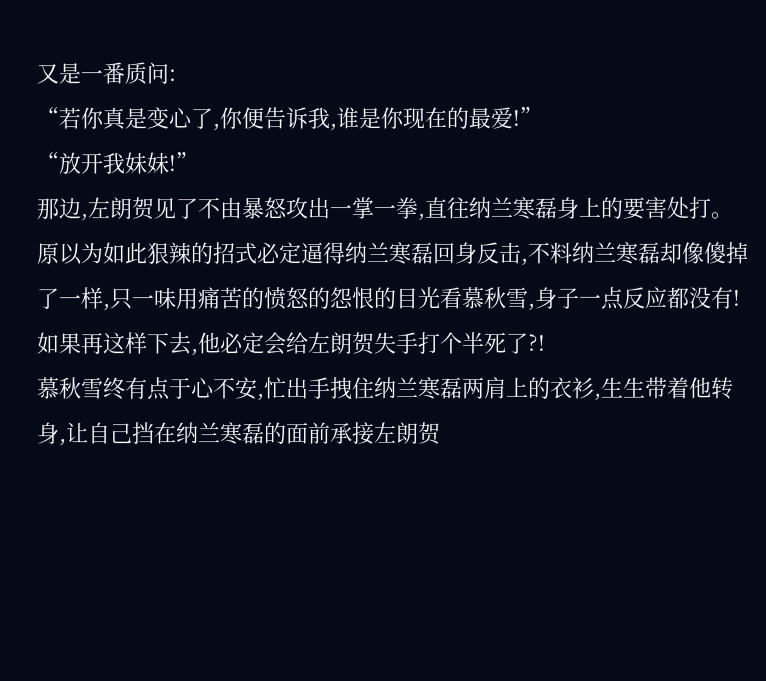又是一番质问:
“若你真是变心了,你便告诉我,谁是你现在的最爱!”
“放开我妹妹!”
那边,左朗贺见了不由暴怒攻出一掌一拳,直往纳兰寒磊身上的要害处打。
原以为如此狠辣的招式必定逼得纳兰寒磊回身反击,不料纳兰寒磊却像傻掉了一样,只一味用痛苦的愤怒的怨恨的目光看慕秋雪,身子一点反应都没有!
如果再这样下去,他必定会给左朗贺失手打个半死了?!
慕秋雪终有点于心不安,忙出手拽住纳兰寒磊两肩上的衣衫,生生带着他转身,让自己挡在纳兰寒磊的面前承接左朗贺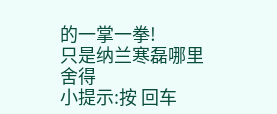的一掌一拳!
只是纳兰寒磊哪里舍得
小提示:按 回车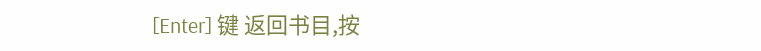[Enter] 键 返回书目,按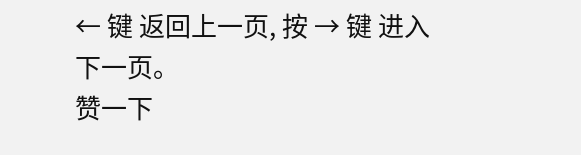← 键 返回上一页, 按 → 键 进入下一页。
赞一下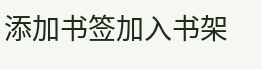添加书签加入书架